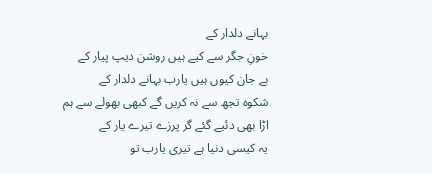بہانے دلدار کے
خونِ جگر سے کیے ہیں روشن دیپ پیار کے
بے جان کیوں ہیں یارب بہانے دلدار کے
شکوہ تجھ سے نہ کریں گے کبھی بھولے سے ہم
اڑا بھی دئیے گئے گر پرزے تیرے یار کے
یہ کیسی دنیا ہے تیری یارب تو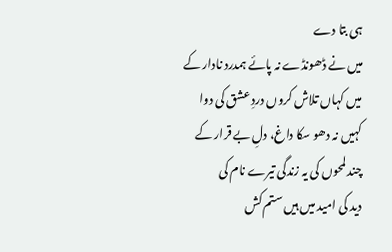ہی بتا دے
میں نے ڈھونڈے نہ پائے ہمدرد نادار کے
میں کہاں تلاش کروں دردِ عشق کی دوا
کہیں نہ دھو سکا داغ، دلِ بے قرار کے
چند لمحوں کی یہ زندگی تیرے نام کی
دید کی امید میں ہیں ستم کش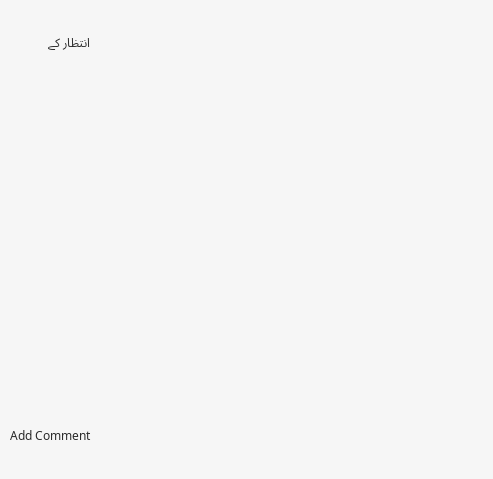انتظار کے















Add Comment